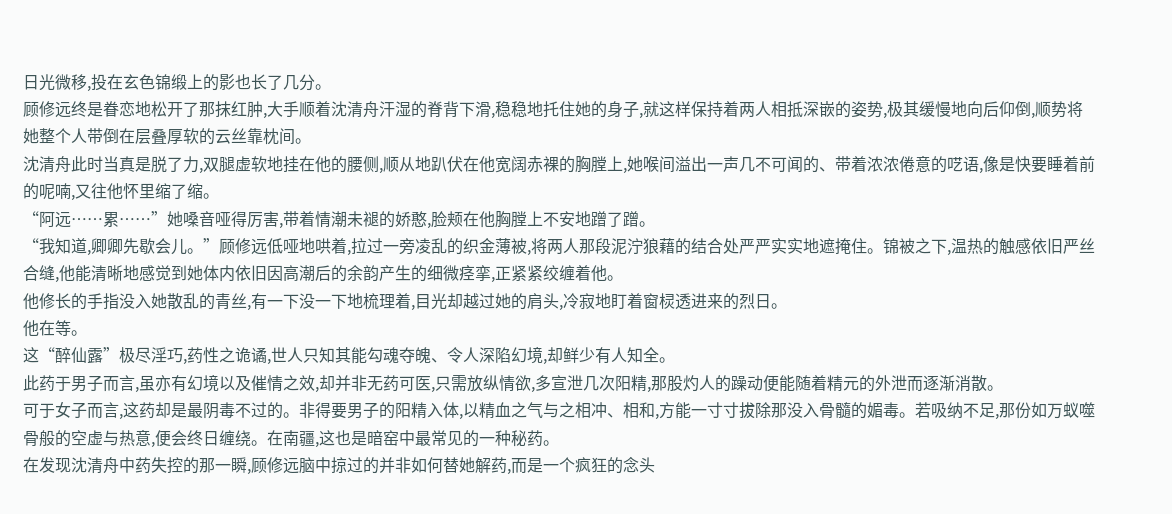日光微移,投在玄色锦缎上的影也长了几分。
顾修远终是眷恋地松开了那抹红肿,大手顺着沈清舟汗湿的脊背下滑,稳稳地托住她的身子,就这样保持着两人相抵深嵌的姿势,极其缓慢地向后仰倒,顺势将她整个人带倒在层叠厚软的云丝靠枕间。
沈清舟此时当真是脱了力,双腿虚软地挂在他的腰侧,顺从地趴伏在他宽阔赤裸的胸膛上,她喉间溢出一声几不可闻的、带着浓浓倦意的呓语,像是快要睡着前的呢喃,又往他怀里缩了缩。
“阿远……累……”她嗓音哑得厉害,带着情潮未褪的娇憨,脸颊在他胸膛上不安地蹭了蹭。
“我知道,卿卿先歇会儿。”顾修远低哑地哄着,拉过一旁凌乱的织金薄被,将两人那段泥泞狼藉的结合处严严实实地遮掩住。锦被之下,温热的触感依旧严丝合缝,他能清晰地感觉到她体内依旧因高潮后的余韵产生的细微痉挛,正紧紧绞缠着他。
他修长的手指没入她散乱的青丝,有一下没一下地梳理着,目光却越过她的肩头,冷寂地盯着窗棂透进来的烈日。
他在等。
这“醉仙露”极尽淫巧,药性之诡谲,世人只知其能勾魂夺魄、令人深陷幻境,却鲜少有人知全。
此药于男子而言,虽亦有幻境以及催情之效,却并非无药可医,只需放纵情欲,多宣泄几次阳精,那股灼人的躁动便能随着精元的外泄而逐渐消散。
可于女子而言,这药却是最阴毒不过的。非得要男子的阳精入体,以精血之气与之相冲、相和,方能一寸寸拔除那没入骨髓的媚毒。若吸纳不足,那份如万蚁噬骨般的空虚与热意,便会终日缠绕。在南疆,这也是暗窑中最常见的一种秘药。
在发现沈清舟中药失控的那一瞬,顾修远脑中掠过的并非如何替她解药,而是一个疯狂的念头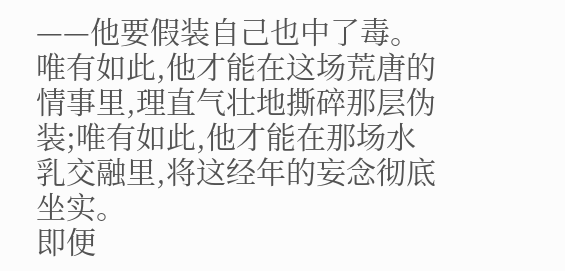——他要假装自己也中了毒。
唯有如此,他才能在这场荒唐的情事里,理直气壮地撕碎那层伪装;唯有如此,他才能在那场水乳交融里,将这经年的妄念彻底坐实。
即便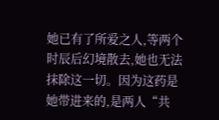她已有了所爱之人,等两个时辰后幻境散去,她也无法抹除这一切。因为这药是她带进来的,是两人“共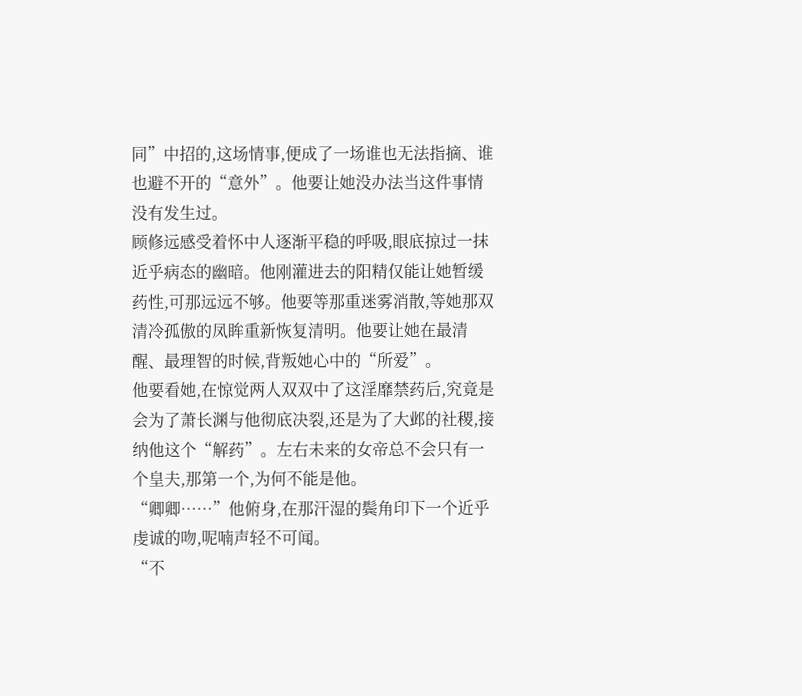同”中招的,这场情事,便成了一场谁也无法指摘、谁也避不开的“意外”。他要让她没办法当这件事情没有发生过。
顾修远感受着怀中人逐渐平稳的呼吸,眼底掠过一抹近乎病态的幽暗。他刚灌进去的阳精仅能让她暂缓药性,可那远远不够。他要等那重迷雾消散,等她那双清冷孤傲的凤眸重新恢复清明。他要让她在最清醒、最理智的时候,背叛她心中的“所爱”。
他要看她,在惊觉两人双双中了这淫靡禁药后,究竟是会为了萧长渊与他彻底决裂,还是为了大邺的社稷,接纳他这个“解药”。左右未来的女帝总不会只有一个皇夫,那第一个,为何不能是他。
“卿卿……”他俯身,在那汗湿的鬓角印下一个近乎虔诚的吻,呢喃声轻不可闻。
“不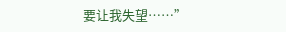要让我失望……”